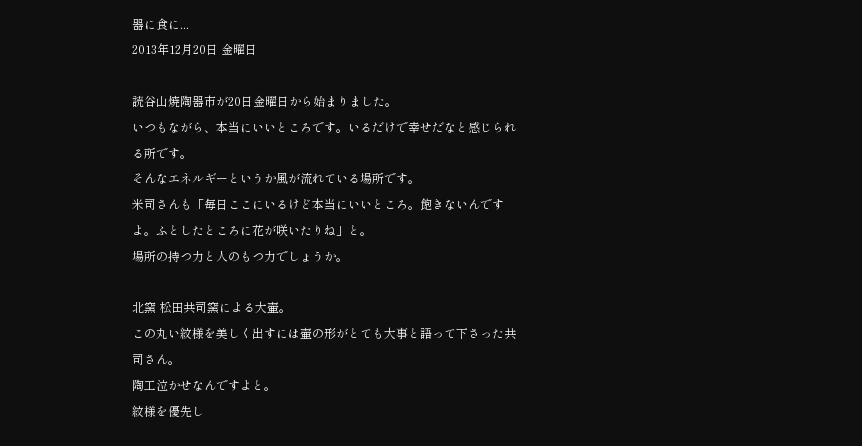器に食に...
2013年12月20日 金曜日

読谷山焼陶器市が20日金曜日から始まりました。
いつもながら、本当にいいところです。いるだけで幸せだなと感じられる所です。
そんなエネルギーというか風が流れている場所です。
米司さんも「毎日ここにいるけど本当にいいところ。飽きないんですよ。ふとしたところに花が咲いたりね」と。
場所の持つ力と人のもつ力でしょうか。

北窯 松田共司窯による大壷。
この丸い紋様を美しく出すには壷の形がとても大事と語って下さった共司さん。
陶工泣かせなんですよと。
紋様を優先し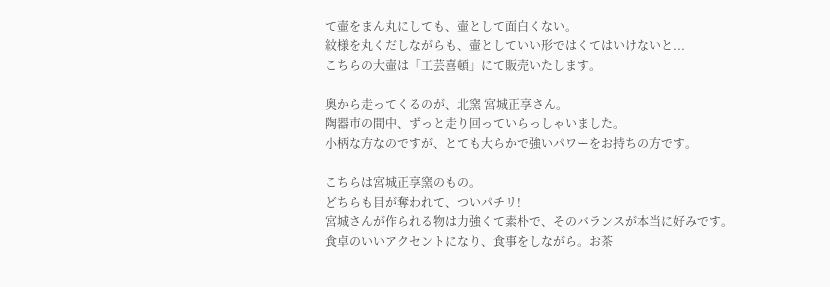て壷をまん丸にしても、壷として面白くない。
紋様を丸くだしながらも、壷としていい形ではくてはいけないと...
こちらの大壷は「工芸喜頓」にて販売いたします。

奥から走ってくるのが、北窯 宮城正享さん。
陶器市の間中、ずっと走り回っていらっしゃいました。
小柄な方なのですが、とても大らかで強いパワーをお持ちの方です。

こちらは宮城正享窯のもの。
どちらも目が奪われて、ついパチリ!
宮城さんが作られる物は力強くて素朴で、そのバランスが本当に好みです。
食卓のいいアクセントになり、食事をしながら。お茶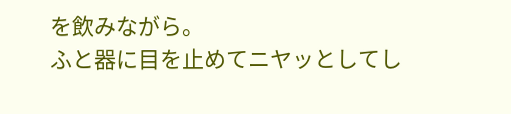を飲みながら。
ふと器に目を止めてニヤッとしてし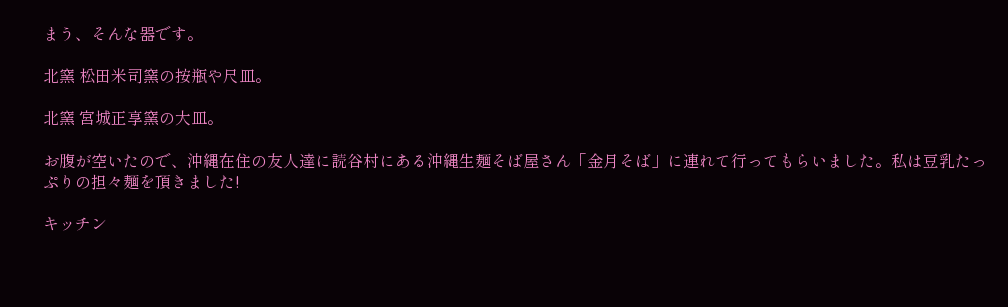まう、そんな器です。

北窯 松田米司窯の按瓶や尺皿。

北窯 宮城正享窯の大皿。

お腹が空いたので、沖縄在住の友人達に読谷村にある沖縄生麺そば屋さん「金月そば」に連れて行ってもらいました。私は豆乳たっぷりの担々麺を頂きました!

キッチン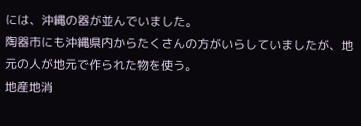には、沖縄の器が並んでいました。
陶器市にも沖縄県内からたくさんの方がいらしていましたが、地元の人が地元で作られた物を使う。
地産地消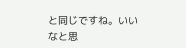と同じですね。いいなと思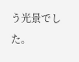う光景でした。